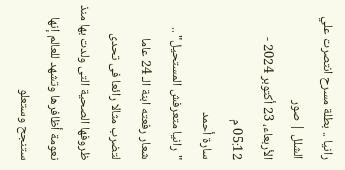رانيا .. بطلة مسرح انتصرت علي الشلل | صور
الأربعاء، 23 أكتوبر 2024 - 05:12 م
سارة أحمد
"رانيا متعرفش المستحيل" .. شعار رفعته ابنة الـ 24 عاما لتضرب مثالا رائعا فى تحدى ظروفها الصحية التى ولدت بها منذ نعومة أظافرها وتشهد للعالم إنها ستنجح وستعلو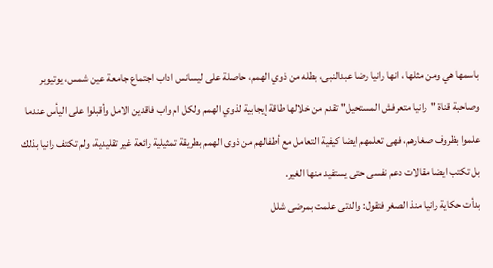باسمها هي ومن مثلها ، انها رانيا رضا عبدالنبى، بطله من ذوي الهمم، حاصلة على ليسانس اداب اجتماع جامعة عين شمس، يوتيوبر وصاحبة قناة "رانيا متعرفش المستحيل" تقدم من خلالها طاقة إيجابية لذوي الهمم ولكل ام واب فاقدين الامل وأقبلوا على اليأس عندما علموا بظروف صغارهم، فهى تعلمهم ايضا كيفية التعامل مع أطفالهم من ذوى الهمم بطريقة تمثيلية رائعة غير تقليدية، ولم تكتف رانيا بذلك بل تكتب ايضا مقالات دعم نفسى حتى يستفيد منها الغير.
بدأت حكاية رانيا منذ الصغر فتقول: والدتى علمت بمرضى شلل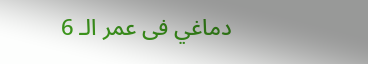دماغي فى عمر الـ 6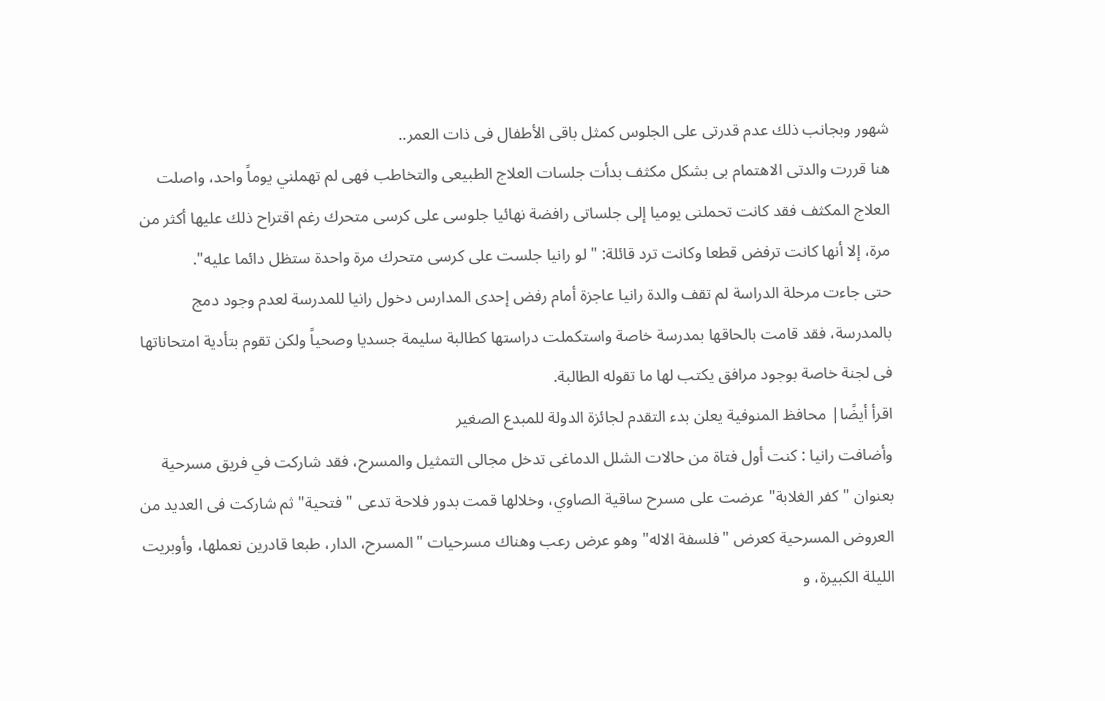شهور وبجانب ذلك عدم قدرتى على الجلوس كمثل باقى الأطفال فى ذات العمر..
هنا قررت والدتى الاهتمام بى بشكل مكثف بدأت جلسات العلاج الطبيعى والتخاطب فهى لم تهملني يوماً واحد، واصلت العلاج المكثف فقد كانت تحملنى يوميا إلى جلساتى رافضة نهائيا جلوسى على كرسى متحرك رغم اقتراح ذلك عليها أكثر من مرة، إلا أنها كانت ترفض قطعا وكانت ترد قائلة: " لو رانيا جلست على كرسى متحرك مرة واحدة ستظل دائما عليه".
حتى جاءت مرحلة الدراسة لم تقف والدة رانيا عاجزة أمام رفض إحدى المدارس دخول رانيا للمدرسة لعدم وجود دمج بالمدرسة، فقد قامت بالحاقها بمدرسة خاصة واستكملت دراستها كطالبة سليمة جسديا وصحياً ولكن تقوم بتأدية امتحاناتها فى لجنة خاصة بوجود مرافق يكتب لها ما تقوله الطالبة.
اقرأ أيضًا| محافظ المنوفية يعلن بدء التقدم لجائزة الدولة للمبدع الصغير
وأضافت رانيا : كنت أول فتاة من حالات الشلل الدماغى تدخل مجالى التمثيل والمسرح، فقد شاركت في فريق مسرحية بعنوان " كفر الغلابة" عرضت على مسرح ساقية الصاوي، وخلالها قمت بدور فلاحة تدعى " فتحية" ثم شاركت فى العديد من العروض المسرحية كعرض "فلسفة الاله" وهو عرض رعب وهناك مسرحيات "المسرح، الدار، طبعا قادرين نعملها، وأوبريت الليلة الكبيرة، و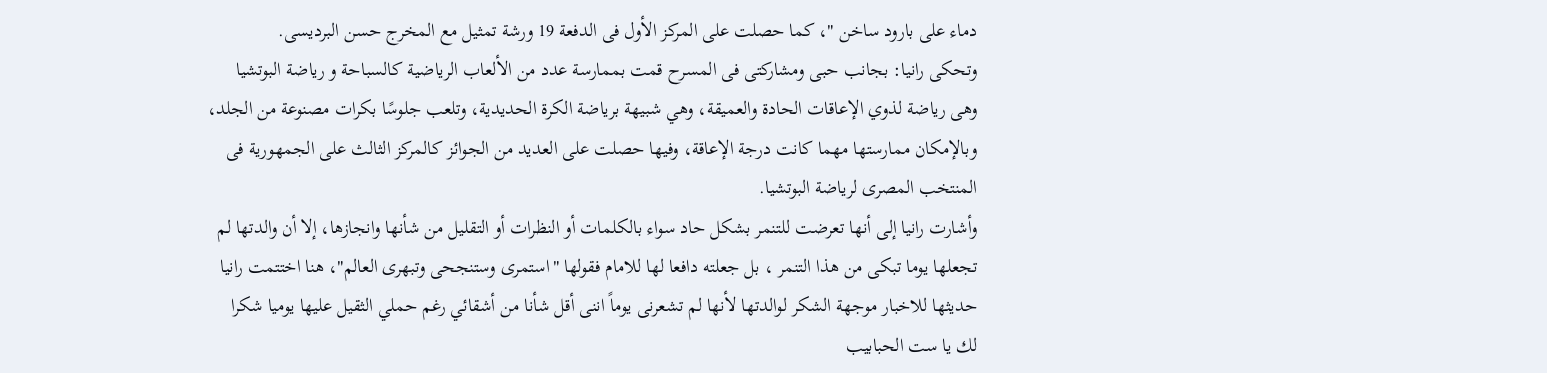دماء على بارود ساخن "، كما حصلت على المركز الأول فى الدفعة 19 ورشة تمثيل مع المخرج حسن البرديسى.
وتحكى رانيا: بجانب حبى ومشاركتى فى المسرح قمت بممارسة عدد من الألعاب الرياضية كالسباحة و رياضة البوتشيا وهى رياضة لذوي الإعاقات الحادة والعميقة، وهي شبيهة برياضة الكرة الحديدية، وتلعب جلوسًا بكرات مصنوعة من الجلد، وبالإمكان ممارستها مهما كانت درجة الإعاقة، وفيها حصلت على العديد من الجوائز كالمركز الثالث على الجمهورية فى المنتخب المصرى لرياضة البوتشيا.
وأشارت رانيا إلى أنها تعرضت للتنمر بشكل حاد سواء بالكلمات أو النظرات أو التقليل من شأنها وانجازها، إلا أن والدتها لم تجعلها يوما تبكى من هذا التنمر ، بل جعلته دافعا لها للامام فقولها "استمرى وستنجحى وتبهرى العالم"، هنا اختتمت رانيا حديثها للاخبار موجهة الشكر لوالدتها لأنها لم تشعرنى يوماً اننى أقل شأنا من أشقائي رغم حملي الثقيل عليها يوميا شكرا لك يا ست الحبابيب